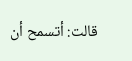قالت: أتسمح أن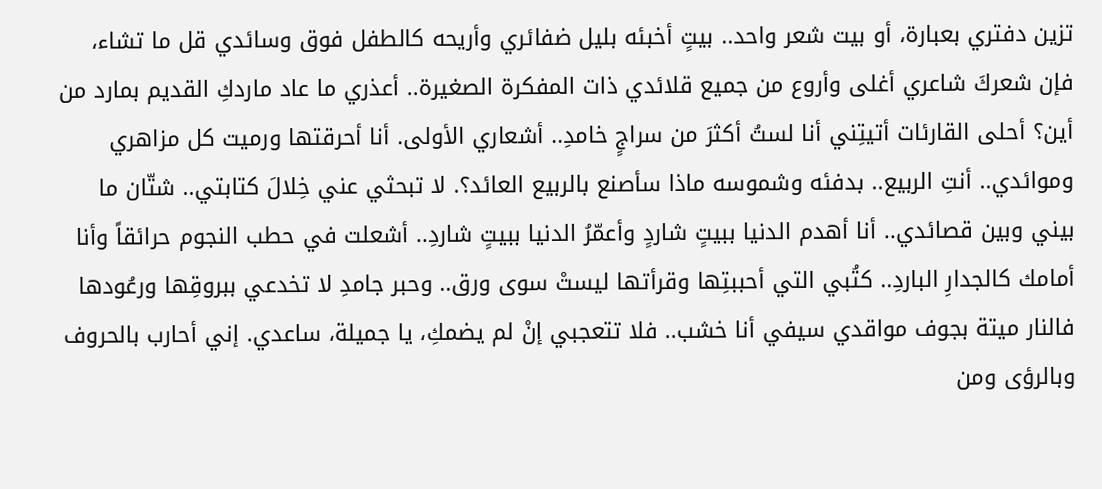تزين دفتري بعبارة، أو بيت شعر واحد.. بيتٍ أخبئه بليل ضفائري وأريحه كالطفل فوق وسائدي قل ما تشاء، فإن شعركَ شاعري أغلى وأروع من جميع قلائدي ذات المفكرة الصغيرة.. أعذري ما عاد ماردكِ القديم بمارد من أين؟ أحلى القارئات أتيتِني أنا لستُ أكثرَ من سراجٍ خامدِ.. أشعاري الأولى. أنا أحرقتها ورميت كل مزاهري وموائدي.. أنتِ الربيع.. بدفئه وشموسه ماذا سأصنع بالربيع العائد؟. لا تبحثي عني خِلالَ كتابتي.. شتّان ما بيني وبين قصائدي.. أنا أهدم الدنيا ببيتٍ شاردٍ وأعمّرُ الدنيا ببيتٍ شاردِ.. أشعلت في حطب النجوم حرائقاً وأنا أمامك كالجدارِ الباردِ.. كتُبي التي أحببتِها وقرأتها ليستْ سوى ورق.. وحبر جامدِ لا تخدعي ببروقِها ورعُودها فالنار ميتة بجوف مواقدي سيفي أنا خشب.. فلا تتعجبي إنْ لم يضمكِ، يا جميلة، ساعدي. إني أحارب بالحروف وبالرؤى ومن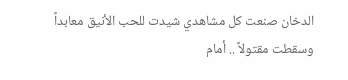الدخان صنعت كل مشاهدي شيدت للحب الأنيق معابداً وسقطت مقتولاً .. أمام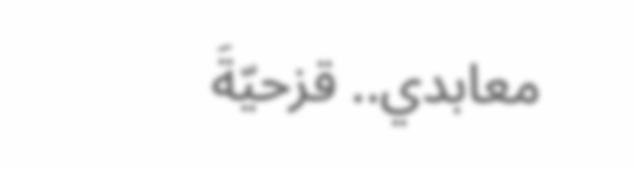معابدي.. قزحيّةَ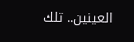العينين.. تلك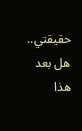حقيقتي.. هل بعد هذا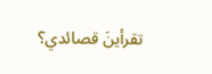تقرأينَ قصائدي؟